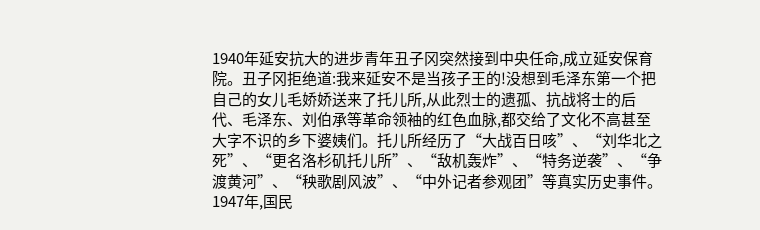1940年延安抗大的进步青年丑子冈突然接到中央任命,成立延安保育院。丑子冈拒绝道:我来延安不是当孩子王的!没想到毛泽东第一个把自己的女儿毛娇娇送来了托儿所,从此烈士的遗孤、抗战将士的后代、毛泽东、刘伯承等革命领袖的红色血脉,都交给了文化不高甚至大字不识的乡下婆姨们。托儿所经历了“大战百日咳”、“刘华北之死”、“更名洛杉矶托儿所”、“敌机轰炸”、“特务逆袭”、“争渡黄河”、“秧歌剧风波”、“中外记者参观团”等真实历史事件。1947年,国民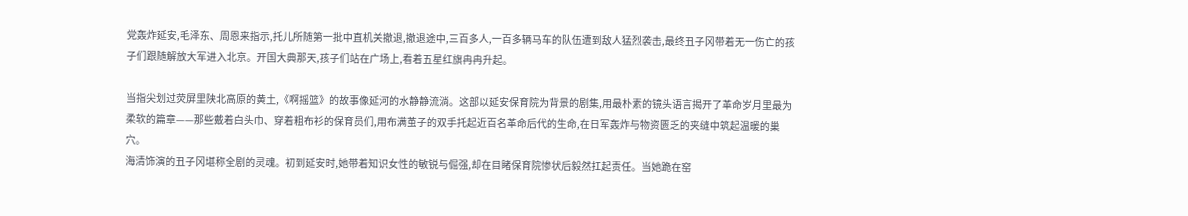党轰炸延安,毛泽东、周恩来指示,托儿所随第一批中直机关撤退,撤退途中,三百多人,一百多辆马车的队伍遭到敌人猛烈袭击,最终丑子冈带着无一伤亡的孩子们跟随解放大军进入北京。开国大典那天,孩子们站在广场上,看着五星红旗冉冉升起。

当指尖划过荧屏里陕北高原的黄土,《啊摇篮》的故事像延河的水静静流淌。这部以延安保育院为背景的剧集,用最朴素的镜头语言揭开了革命岁月里最为柔软的篇章——那些戴着白头巾、穿着粗布衫的保育员们,用布满茧子的双手托起近百名革命后代的生命,在日军轰炸与物资匮乏的夹缝中筑起温暖的巢穴。
海清饰演的丑子冈堪称全剧的灵魂。初到延安时,她带着知识女性的敏锐与倔强,却在目睹保育院惨状后毅然扛起责任。当她跪在窑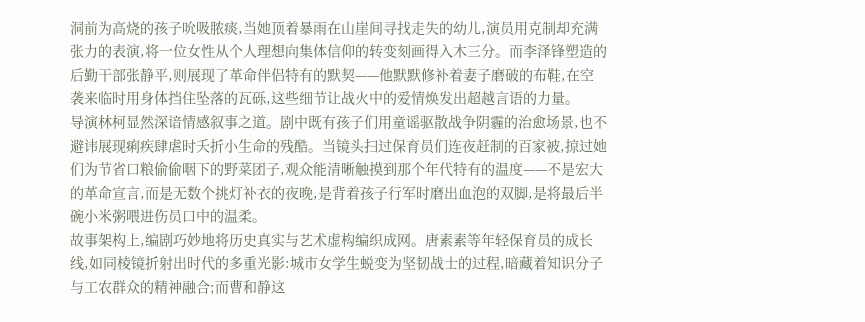洞前为高烧的孩子吮吸脓痰,当她顶着暴雨在山崖间寻找走失的幼儿,演员用克制却充满张力的表演,将一位女性从个人理想向集体信仰的转变刻画得入木三分。而李泽锋塑造的后勤干部张静平,则展现了革命伴侣特有的默契——他默默修补着妻子磨破的布鞋,在空袭来临时用身体挡住坠落的瓦砾,这些细节让战火中的爱情焕发出超越言语的力量。
导演林柯显然深谙情感叙事之道。剧中既有孩子们用童谣驱散战争阴霾的治愈场景,也不避讳展现痢疾肆虐时夭折小生命的残酷。当镜头扫过保育员们连夜赶制的百家被,掠过她们为节省口粮偷偷咽下的野菜团子,观众能清晰触摸到那个年代特有的温度——不是宏大的革命宣言,而是无数个挑灯补衣的夜晚,是背着孩子行军时磨出血泡的双脚,是将最后半碗小米粥喂进伤员口中的温柔。
故事架构上,编剧巧妙地将历史真实与艺术虚构编织成网。唐素素等年轻保育员的成长线,如同棱镜折射出时代的多重光影:城市女学生蜕变为坚韧战士的过程,暗藏着知识分子与工农群众的精神融合;而曹和静这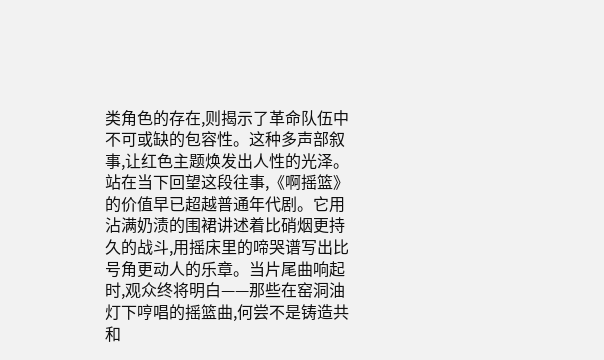类角色的存在,则揭示了革命队伍中不可或缺的包容性。这种多声部叙事,让红色主题焕发出人性的光泽。
站在当下回望这段往事,《啊摇篮》的价值早已超越普通年代剧。它用沾满奶渍的围裙讲述着比硝烟更持久的战斗,用摇床里的啼哭谱写出比号角更动人的乐章。当片尾曲响起时,观众终将明白——那些在窑洞油灯下哼唱的摇篮曲,何尝不是铸造共和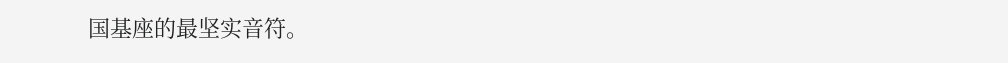国基座的最坚实音符。